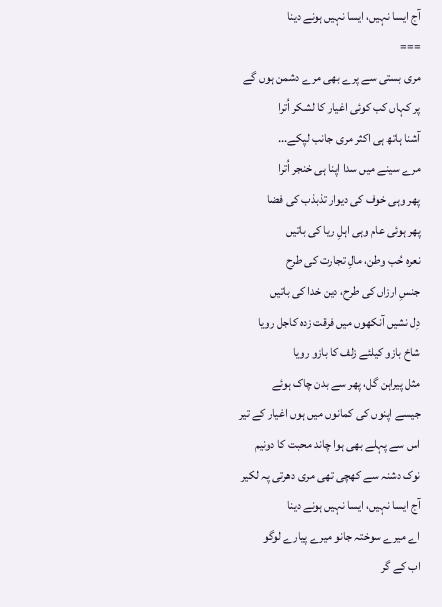آج ایسا نہیں، ایسا نہیں ہونے دینا
===
مری بستی سے پرے بھی مرے دشمن ہوں گے
پر کہاں کب کوئی اغیار کا لشکر اُترا
آشنا ہاتھ ہی اکثر مری جانب لپکے...
مرے سینے میں سدا اپنا ہی خنجر اُترا
پھر وہی خوف کی دیوار تذبذب کی فضا
پھر ہوئی عام وہی اہلِ ریا کی باتیں
نعرہ حُب وطن، مالِ تجارت کی طرح
جنسِ ارزاں کی طرح، دین خدا کی باتیں
دِل نشیں آنکھوں میں فرقت زدہ کاجل رویا
شاخ بازو کیلئے زلف کا بازو رویا
مثل پیراہن گل، پھر سے بدن چاک ہوئے
جیسے اپنوں کی کمانوں میں ہوں اغیار کے تیر
اس سے پہلے بھی ہوا چاند محبت کا دونیم
نوک دشنہ سے کھچی تھی مری دھرتی پہ لکیر
آج ایسا نہیں، ایسا نہیں ہونے دینا
اے میرے سوختہ جانو میرے پیارے لوگو
اب کے گر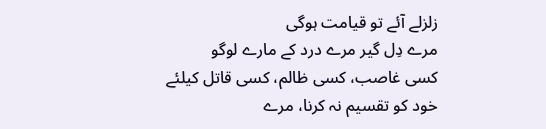زلزلے آئے تو قیامت ہوگی
مرے دِل گیر مرے درد کے مارے لوگو
کسی غاصب، کسی ظالم، کسی قاتل کیلئے
خود کو تقسیم نہ کرنا، مرے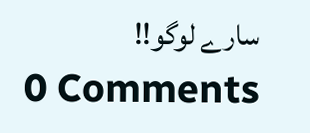سارے لوگو!!
0 Comments